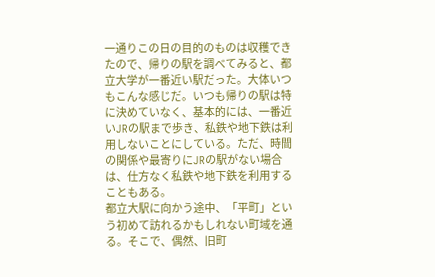一通りこの日の目的のものは収穫できたので、帰りの駅を調べてみると、都立大学が一番近い駅だった。大体いつもこんな感じだ。いつも帰りの駅は特に決めていなく、基本的には、一番近いJRの駅まで歩き、私鉄や地下鉄は利用しないことにしている。ただ、時間の関係や最寄りにJRの駅がない場合は、仕方なく私鉄や地下鉄を利用することもある。
都立大駅に向かう途中、「平町」という初めて訪れるかもしれない町域を通る。そこで、偶然、旧町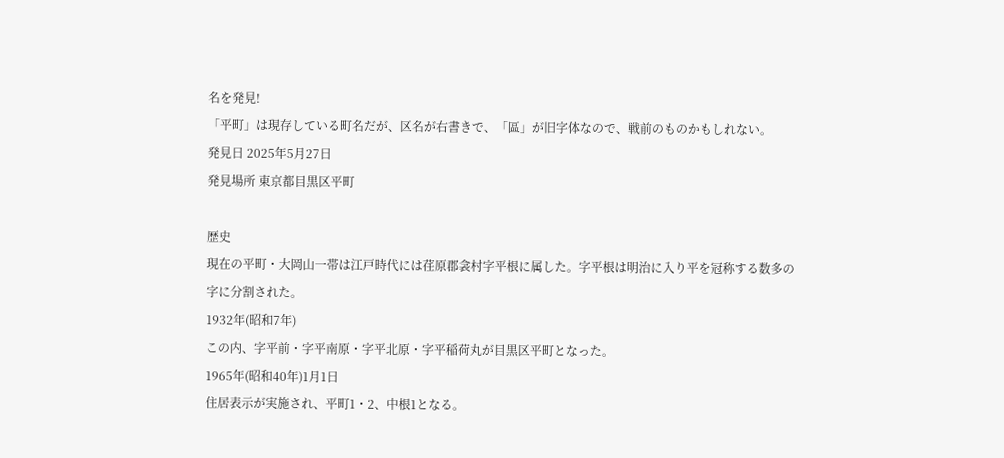名を発見!
「平町」は現存している町名だが、区名が右書きで、「區」が旧字体なので、戦前のものかもしれない。
発見日 2025年5月27日
発見場所 東京都目黒区平町

歴史
現在の平町・大岡山一帯は江戸時代には荏原郡衾村字平根に属した。字平根は明治に入り平を冠称する数多の字に分割された。
1932年(昭和7年)
この内、字平前・字平南原・字平北原・字平稲荷丸が目黒区平町となった。
1965年(昭和40年)1月1日
住居表示が実施され、平町1・2、中根1となる。